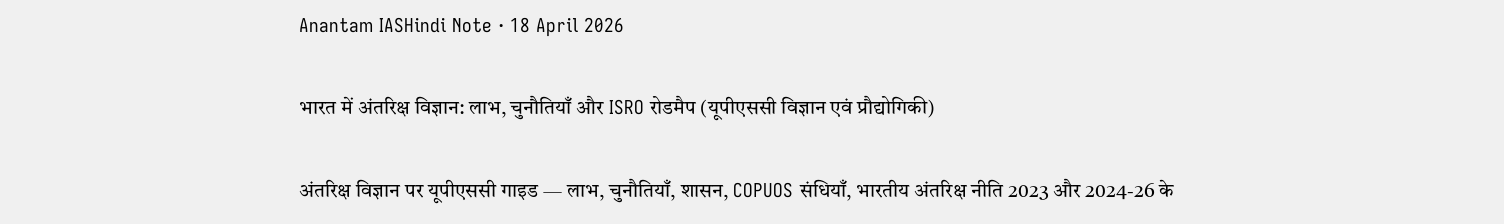Anantam IASHindi Note · 18 April 2026

भारत में अंतरिक्ष विज्ञान: लाभ, चुनौतियाँ और ISRO रोडमैप (यूपीएससी विज्ञान एवं प्रौद्योगिकी)

अंतरिक्ष विज्ञान पर यूपीएससी गाइड — लाभ, चुनौतियाँ, शासन, COPUOS संधियाँ, भारतीय अंतरिक्ष नीति 2023 और 2024-26 के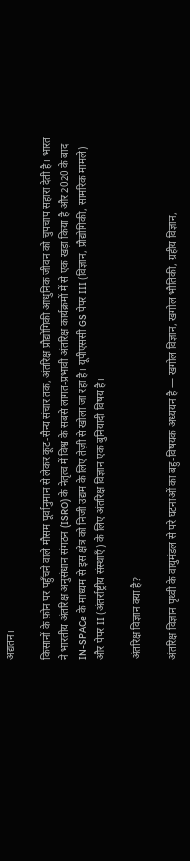अद्यतन।

किसानों के फ़ोन पर पहुँचने वाले मौसम पूर्वानुमान से लेकर कूट-सैन्य संचार तक, अंतरिक्ष प्रौद्योगिकी आधुनिक जीवन को चुपचाप सहारा देती है। भारत ने भारतीय अंतरिक्ष अनुसंधान संगठन (ISRO) के नेतृत्व में विश्व के सबसे लागत-प्रभावी अंतरिक्ष कार्यक्रमों में से एक खड़ा किया है और 2020 के बाद IN-SPACe के माध्यम से इस क्षेत्र को निजी उद्यम के लिए तेज़ी से खोला जा रहा है। यूपीएससी GS पेपर III (विज्ञान, प्रौद्योगिकी, सामरिक मामले) और पेपर II (अंतर्राष्ट्रीय संस्थाएँ) के लिए अंतरिक्ष विज्ञान एक बुनियादी विषय है।

अंतरिक्ष विज्ञान क्या है?

अंतरिक्ष विज्ञान पृथ्वी के वायुमंडल से परे घटनाओं का बहु-विषयक अध्ययन है — खगोल विज्ञान, खगोल भौतिकी, ग्रहीय विज्ञान,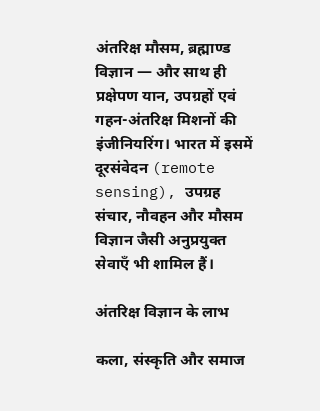अंतरिक्ष मौसम, ब्रह्माण्ड विज्ञान — और साथ ही प्रक्षेपण यान, उपग्रहों एवं गहन-अंतरिक्ष मिशनों की इंजीनियरिंग। भारत में इसमें दूरसंवेदन (remote sensing), उपग्रह संचार, नौवहन और मौसम विज्ञान जैसी अनुप्रयुक्त सेवाएँ भी शामिल हैं।

अंतरिक्ष विज्ञान के लाभ

कला, संस्कृति और समाज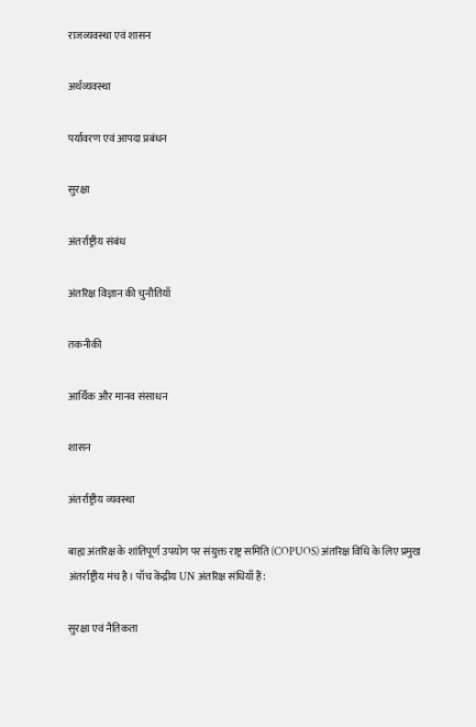राजव्यवस्था एवं शासन

अर्थव्यवस्था

पर्यावरण एवं आपदा प्रबंधन

सुरक्षा

अंतर्राष्ट्रीय संबंध

अंतरिक्ष विज्ञान की चुनौतियाँ

तकनीकी

आर्थिक और मानव संसाधन

शासन

अंतर्राष्ट्रीय व्यवस्था

बाह्य अंतरिक्ष के शांतिपूर्ण उपयोग पर संयुक्त राष्ट्र समिति (COPUOS) अंतरिक्ष विधि के लिए प्रमुख अंतर्राष्ट्रीय मंच है। पाँच केंद्रीय UN अंतरिक्ष संधियाँ हैं:

सुरक्षा एवं नैतिकता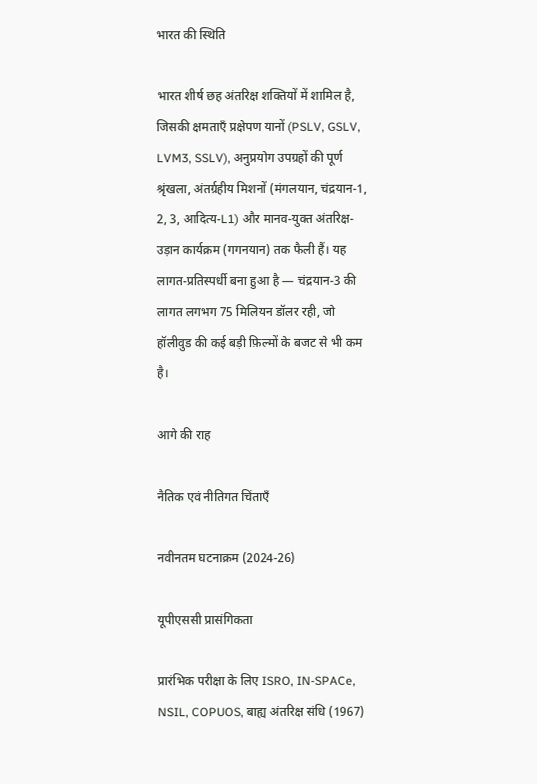भारत की स्थिति

भारत शीर्ष छह अंतरिक्ष शक्तियों में शामिल है, जिसकी क्षमताएँ प्रक्षेपण यानों (PSLV, GSLV, LVM3, SSLV), अनुप्रयोग उपग्रहों की पूर्ण श्रृंखला, अंतर्ग्रहीय मिशनों (मंगलयान, चंद्रयान-1, 2, 3, आदित्य-L1) और मानव-युक्त अंतरिक्ष-उड़ान कार्यक्रम (गगनयान) तक फैली हैं। यह लागत-प्रतिस्पर्धी बना हुआ है — चंद्रयान-3 की लागत लगभग 75 मिलियन डॉलर रही, जो हॉलीवुड की कई बड़ी फ़िल्मों के बजट से भी कम है।

आगे की राह

नैतिक एवं नीतिगत चिंताएँ

नवीनतम घटनाक्रम (2024-26)

यूपीएससी प्रासंगिकता

प्रारंभिक परीक्षा के लिए ISRO, IN-SPACe, NSIL, COPUOS, बाह्य अंतरिक्ष संधि (1967)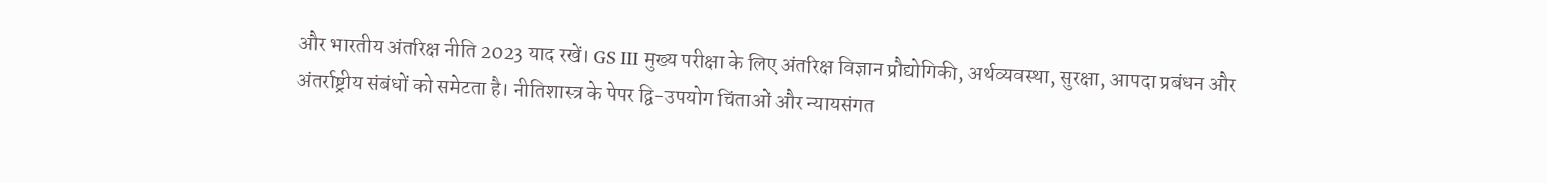और भारतीय अंतरिक्ष नीति 2023 याद रखें। GS III मुख्य परीक्षा के लिए अंतरिक्ष विज्ञान प्रौद्योगिकी, अर्थव्यवस्था, सुरक्षा, आपदा प्रबंधन और अंतर्राष्ट्रीय संबंधों को समेटता है। नीतिशास्त्र के पेपर द्वि-उपयोग चिंताओं और न्यायसंगत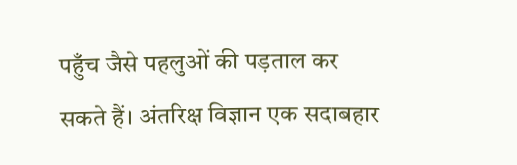पहुँच जैसे पहलुओं की पड़ताल कर सकते हैं। अंतरिक्ष विज्ञान एक सदाबहार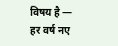विषय है — हर वर्ष नए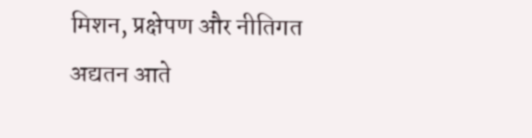मिशन, प्रक्षेपण और नीतिगत अद्यतन आते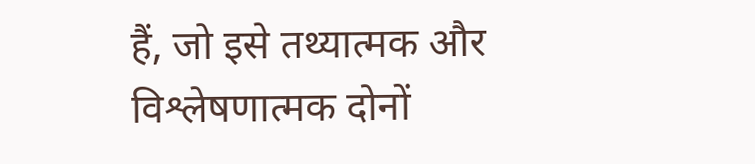हैं, जो इसे तथ्यात्मक और विश्लेषणात्मक दोनों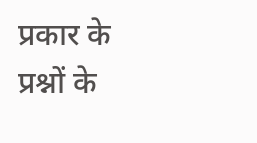प्रकार के प्रश्नों के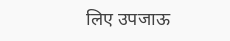लिए उपजाऊ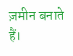ज़मीन बनाते हैं।